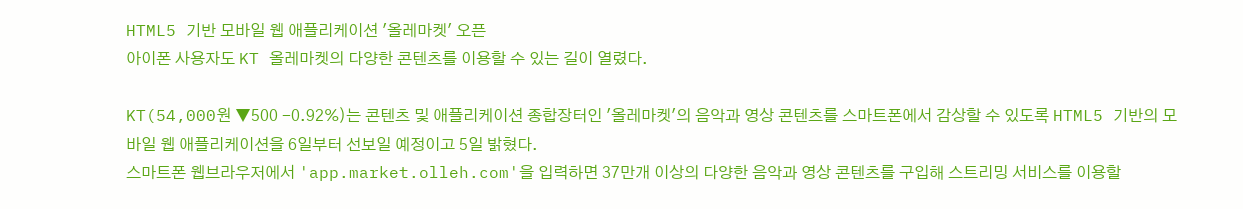HTML5 기반 모바일 웹 애플리케이션 '올레마켓' 오픈
아이폰 사용자도 KT 올레마켓의 다양한 콘텐츠를 이용할 수 있는 길이 열렸다.

KT(54,000원 ▼500 -0.92%)는 콘텐츠 및 애플리케이션 종합장터인 '올레마켓'의 음악과 영상 콘텐츠를 스마트폰에서 감상할 수 있도록 HTML5 기반의 모바일 웹 애플리케이션을 6일부터 선보일 예정이고 5일 밝혔다.
스마트폰 웹브라우저에서 'app.market.olleh.com'을 입력하면 37만개 이상의 다양한 음악과 영상 콘텐츠를 구입해 스트리밍 서비스를 이용할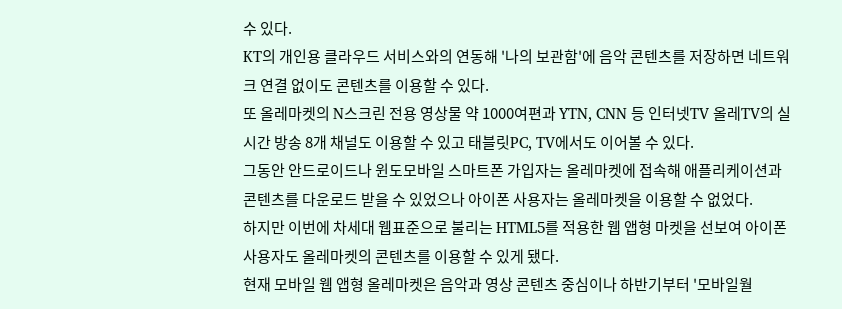수 있다.
KT의 개인용 클라우드 서비스와의 연동해 '나의 보관함'에 음악 콘텐츠를 저장하면 네트워크 연결 없이도 콘텐츠를 이용할 수 있다.
또 올레마켓의 N스크린 전용 영상물 약 1000여편과 YTN, CNN 등 인터넷TV 올레TV의 실시간 방송 8개 채널도 이용할 수 있고 태블릿PC, TV에서도 이어볼 수 있다.
그동안 안드로이드나 윈도모바일 스마트폰 가입자는 올레마켓에 접속해 애플리케이션과 콘텐츠를 다운로드 받을 수 있었으나 아이폰 사용자는 올레마켓을 이용할 수 없었다.
하지만 이번에 차세대 웹표준으로 불리는 HTML5를 적용한 웹 앱형 마켓을 선보여 아이폰 사용자도 올레마켓의 콘텐츠를 이용할 수 있게 됐다.
현재 모바일 웹 앱형 올레마켓은 음악과 영상 콘텐츠 중심이나 하반기부터 '모바일월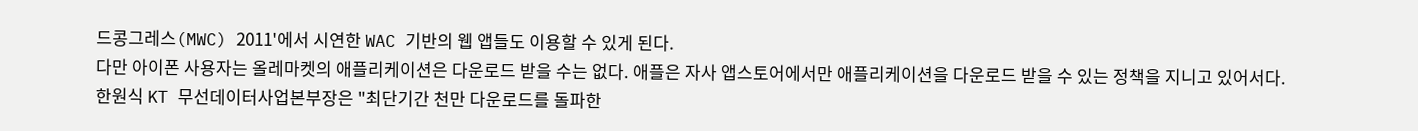드콩그레스(MWC) 2011'에서 시연한 WAC 기반의 웹 앱들도 이용할 수 있게 된다.
다만 아이폰 사용자는 올레마켓의 애플리케이션은 다운로드 받을 수는 없다. 애플은 자사 앱스토어에서만 애플리케이션을 다운로드 받을 수 있는 정책을 지니고 있어서다.
한원식 KT 무선데이터사업본부장은 "최단기간 천만 다운로드를 돌파한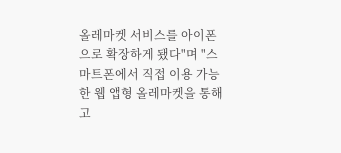올레마켓 서비스를 아이폰으로 확장하게 됐다"며 "스마트폰에서 직접 이용 가능한 웹 앱형 올레마켓을 통해 고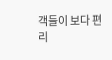객들이 보다 편리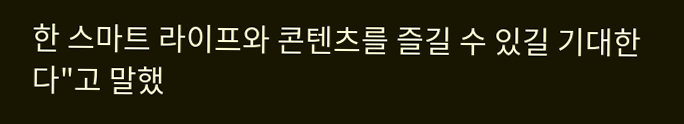한 스마트 라이프와 콘텐츠를 즐길 수 있길 기대한다"고 말했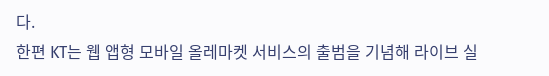다.
한편 KT는 웹 앱형 모바일 올레마켓 서비스의 출범을 기념해 라이브 실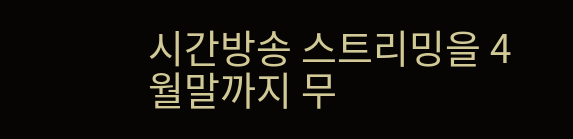시간방송 스트리밍을 4월말까지 무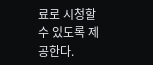료로 시청할 수 있도록 제공한다.